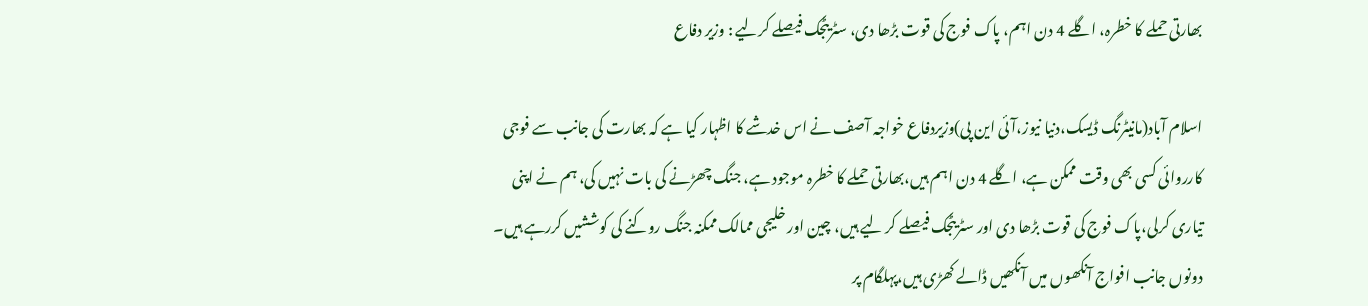بھارتی حملے کا خطرہ، اگلے 4 دن اہم، پاک فوج کی قوت بڑھا دی، سٹریٹجک فیصلے کرلیے : وزیر دفاع

اسلام آباد(مانیٹرنگ ڈیسک،دنیا نیوز،آئی این پی)وزیردفاع خواجہ آصف نے اس خدشے کا اظہار کیا ہے کہ بھارت کی جانب سے فوجی کارروائی کسی بھی وقت ممکن ہے، اگلے 4 دن اہم ہیں،بھارتی حملے کا خطرہ موجود ہے، جنگ چھڑنے کی بات نہیں کی، ہم نے اپنی تیاری کرلی،پاک فوج کی قوت بڑھا دی اور سٹریٹجک فیصلے کر لیے ہیں، چین اور خلیجی ممالک ممکنہ جنگ روکنے کی کوششیں کررہے ہیں۔
دونوں جانب افواج آنکھوں میں آنکھیں ڈالے کھڑی ہیں،پہلگام پر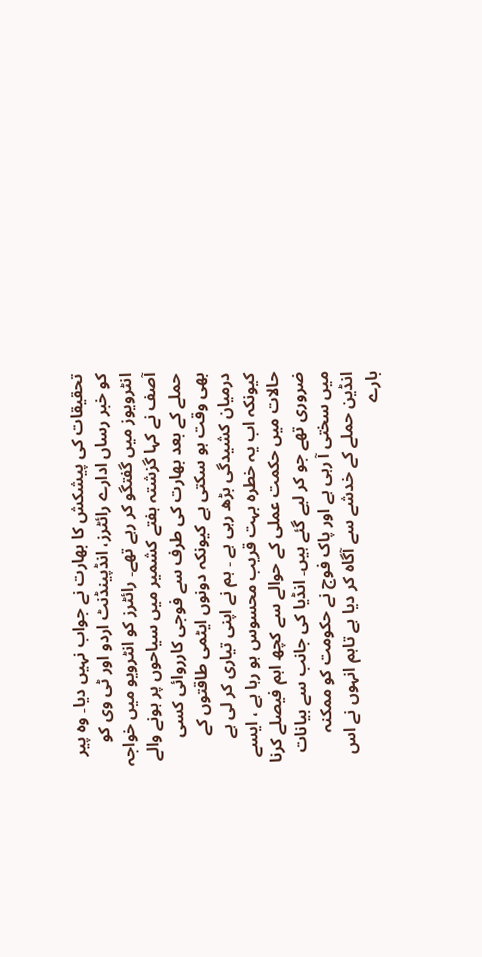تحقیقات کی پیشکش کا بھارت نے جواب نہیں دیا۔ وہ پیر کو خبر رساں ادارے رائٹرز، انڈپینڈنٹ اردو اور ٹی وی کو انٹرویوز میں گفتگو کر رہے تھے۔ رائٹرز کو انٹرویو میں خواجہ آصف نے کہا گزشتہ ہفتے کشمیر میں سیاحوں پر ہونے والے حملے کے بعد بھارت کی طرف سے فوجی کارروائی کسی بھی وقت ہو سکتی ہے کیونکہ دونوں ایٹمی طاقتوں کے درمیان کشیدگی بڑھ رہی ہے ۔ ہم نے اپنی تیاری کر لی ہے کیونکہ اب یہ خطرہ بہت قریب محسوس ہو رہا ہے ، ایسے حالات میں حکمت عملی کے حوالے سے کچھ اہم فیصلے کرنا ضروری تھے جو کر لیے گئے ہیں۔ انڈیا کی جانب سے بیانات میں سختی آ رہی ہے اور پاک فوج نے حکومت کو ممکنہ انڈین حملے کے خدشے سے آگاہ کر دیا ہے تاہم انہوں نے اس بارے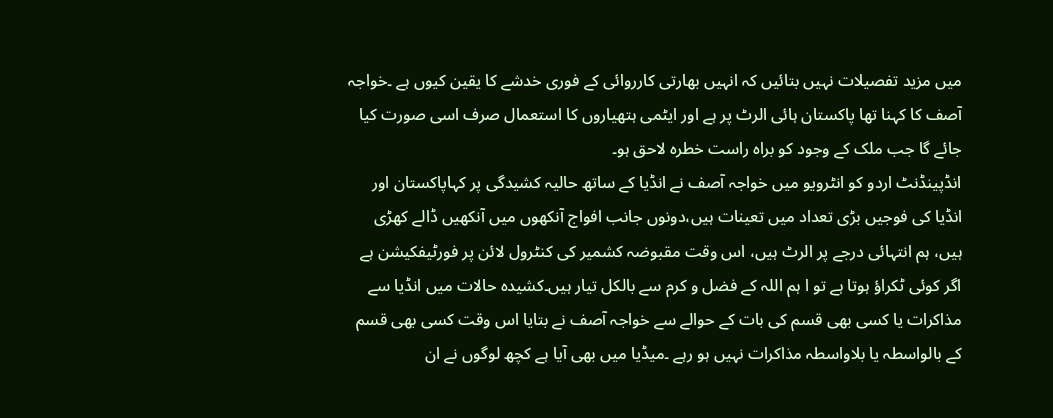میں مزید تفصیلات نہیں بتائیں کہ انہیں بھارتی کارروائی کے فوری خدشے کا یقین کیوں ہے ۔خواجہ آصف کا کہنا تھا پاکستان ہائی الرٹ پر ہے اور ایٹمی ہتھیاروں کا استعمال صرف اسی صورت کیا جائے گا جب ملک کے وجود کو براہ راست خطرہ لاحق ہو۔
انڈپینڈنٹ اردو کو انٹرویو میں خواجہ آصف نے انڈیا کے ساتھ حالیہ کشیدگی پر کہاپاکستان اور انڈیا کی فوجیں بڑی تعداد میں تعینات ہیں،دونوں جانب افواج آنکھوں میں آنکھیں ڈالے کھڑی ہیں، ہم انتہائی درجے پر الرٹ ہیں، اس وقت مقبوضہ کشمیر کی کنٹرول لائن پر فورٹیفکیشن ہے اگر کوئی ٹکراؤ ہوتا ہے تو ا ہم اللہ کے فضل و کرم سے بالکل تیار ہیں۔کشیدہ حالات میں انڈیا سے مذاکرات یا کسی بھی قسم کی بات کے حوالے سے خواجہ آصف نے بتایا اس وقت کسی بھی قسم کے بالواسطہ یا بلاواسطہ مذاکرات نہیں ہو رہے ۔میڈیا میں بھی آیا ہے کچھ لوگوں نے ان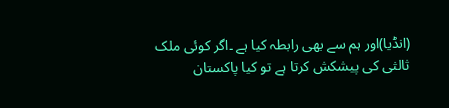(انڈیا)اور ہم سے بھی رابطہ کیا ہے ۔اگر کوئی ملک ثالثی کی پیشکش کرتا ہے تو کیا پاکستان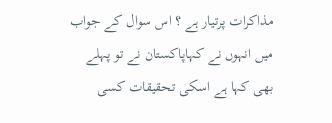مذاکرات پرتیار ہے ؟ اس سوال کے جواب میں انہوں نے کہاپاکستان نے تو پہلے بھی کہا ہے اسکی تحقیقات کسی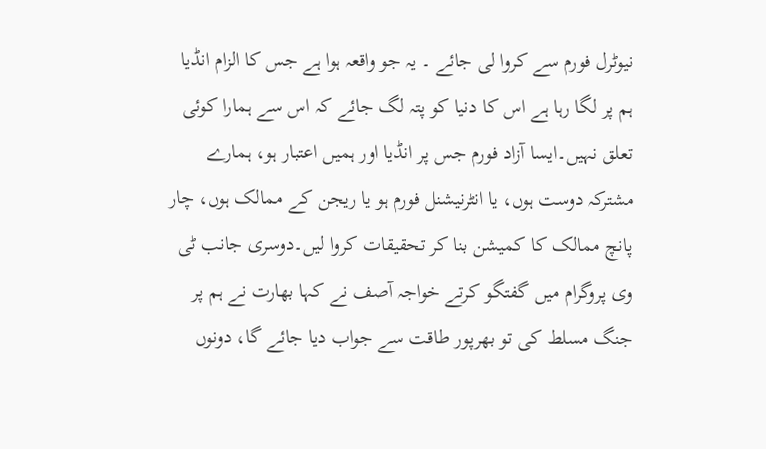نیوٹرل فورم سے کروا لی جائے ۔ یہ جو واقعہ ہوا ہے جس کا الزام انڈیا ہم پر لگا رہا ہے اس کا دنیا کو پتہ لگ جائے کہ اس سے ہمارا کوئی تعلق نہیں۔ایسا آزاد فورم جس پر انڈیا اور ہمیں اعتبار ہو، ہمارے مشترکہ دوست ہوں، یا انٹرنیشنل فورم ہو یا ریجن کے ممالک ہوں، چار پانچ ممالک کا کمیشن بنا کر تحقیقات کروا لیں۔دوسری جانب ٹی وی پروگرام میں گفتگو کرتے خواجہ آصف نے کہا بھارت نے ہم پر جنگ مسلط کی تو بھرپور طاقت سے جواب دیا جائے گا، دونوں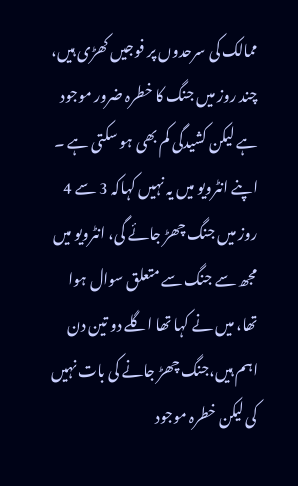ممالک کی سرحدوں پر فوجیں کھڑی ہیں، چند روز میں جنگ کا خطرہ ضرور موجود ہے لیکن کشیدگی کم بھی ہو سکتی ہے ۔
اپنے انٹرویو میں یہ نہیں کہاکہ 3 سے 4 روز میں جنگ چھڑ جائے گی، انٹرویو میں مجھ سے جنگ سے متعلق سوال ہوا تھا، میں نے کہا تھا اگلے دو تین دن اہم ہیں،جنگ چھڑ جانے کی بات نہیں کی لیکن خطرہ موجود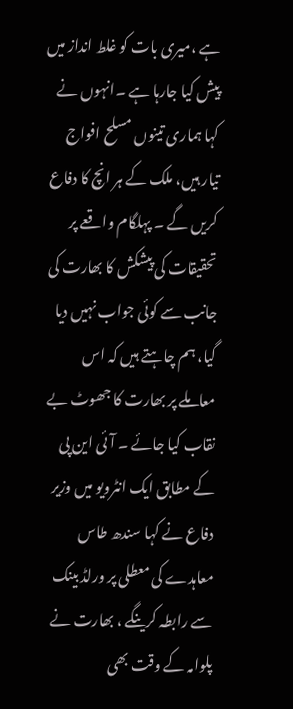ہے ،میری بات کو غلط انداز میں پیش کیا جارہا ہے ۔انہوں نے کہا ہماری تینوں مسلح افواج تیار ہیں، ملک کے ہر انچ کا دفاع کریں گے ۔ پہلگام واقعے پر تحقیقات کی پیشکش کا بھارت کی جانب سے کوئی جواب نہیں دیا گیا، ہم چاہتے ہیں کہ اس معاملے پر بھارت کا جھوٹ بے نقاب کیا جائے ۔ آئی این پی کے مطابق ایک انٹرویو میں وزیر دفاع نے کہا سندھ طاس معاہدے کی معطلی پر ورلڈ بینک سے رابطہ کرینگے ، بھارت نے پلوامہ کے وقت بھی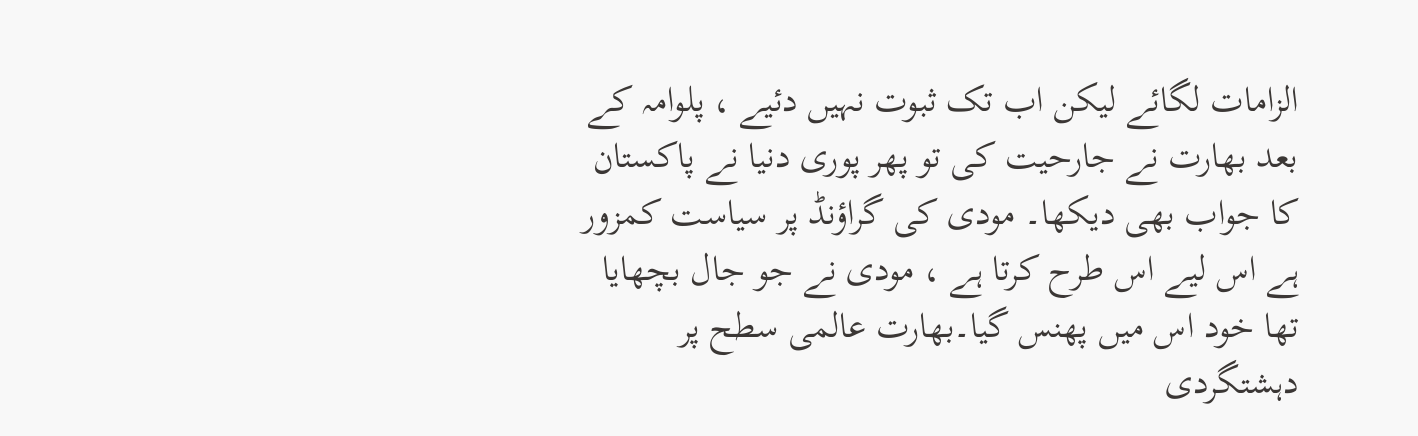الزامات لگائے لیکن اب تک ثبوت نہیں دئیے ، پلوامہ کے بعد بھارت نے جارحیت کی تو پھر پوری دنیا نے پاکستان کا جواب بھی دیکھا۔ مودی کی گراؤنڈ پر سیاست کمزور ہے اس لیے اس طرح کرتا ہے ، مودی نے جو جال بچھایا تھا خود اس میں پھنس گیا۔بھارت عالمی سطح پر دہشتگردی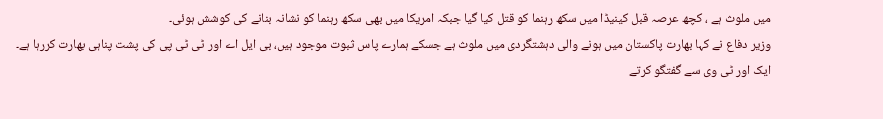میں ملوث ہے ، کچھ عرصہ قبل کینیڈا میں سکھ رہنما کو قتل کیا گیا جبکہ امریکا میں بھی سکھ رہنما کو نشانہ بنانے کی کوشش ہوئی۔
وزیر دفاع نے کہا بھارت پاکستان میں ہونے والی دہشتگردی میں ملوث ہے جسکے ہمارے پاس ثبوت موجود ہیں، بی ایل اے اور ٹی ٹی پی کی پشت پناہی بھارت کررہا ہے۔ ایک اور ٹی وی سے گفتگو کرتے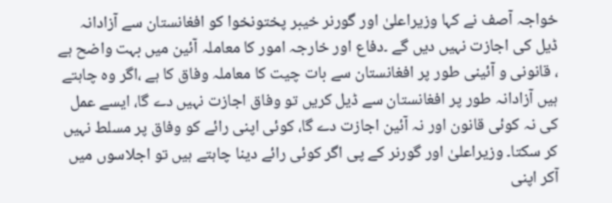خواجہ آصف نے کہا وزیراعلیٰ اور گورنر خیبر پختونخوا کو افغانستان سے آزادانہ ڈیل کی اجازت نہیں دیں گے ۔دفاع اور خارجہ امور کا معاملہ آئین میں بہت واضح ہے ، قانونی و آئینی طور پر افغانستان سے بات چیت کا معاملہ وفاق کا ہے ،اگر وہ چاہتے ہیں آزادانہ طور پر افغانستان سے ڈیل کریں تو وفاق اجازت نہیں دے گا، ایسے عمل کی نہ کوئی قانون اور نہ آئین اجازت دے گا، کوئی اپنی رائے کو وفاق پر مسلط نہیں کر سکتا۔ وزیراعلیٰ اور گورنر کے پی اگر کوئی رائے دینا چاہتے ہیں تو اجلاسوں میں آکر اپنی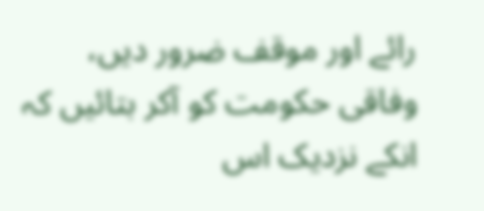رائے اور موقف ضرور دیں، وفاقی حکومت کو آکر بتائیں کہ انکے نزدیک اس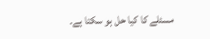مسئلے کا کیا حل ہو سکتا ہے۔